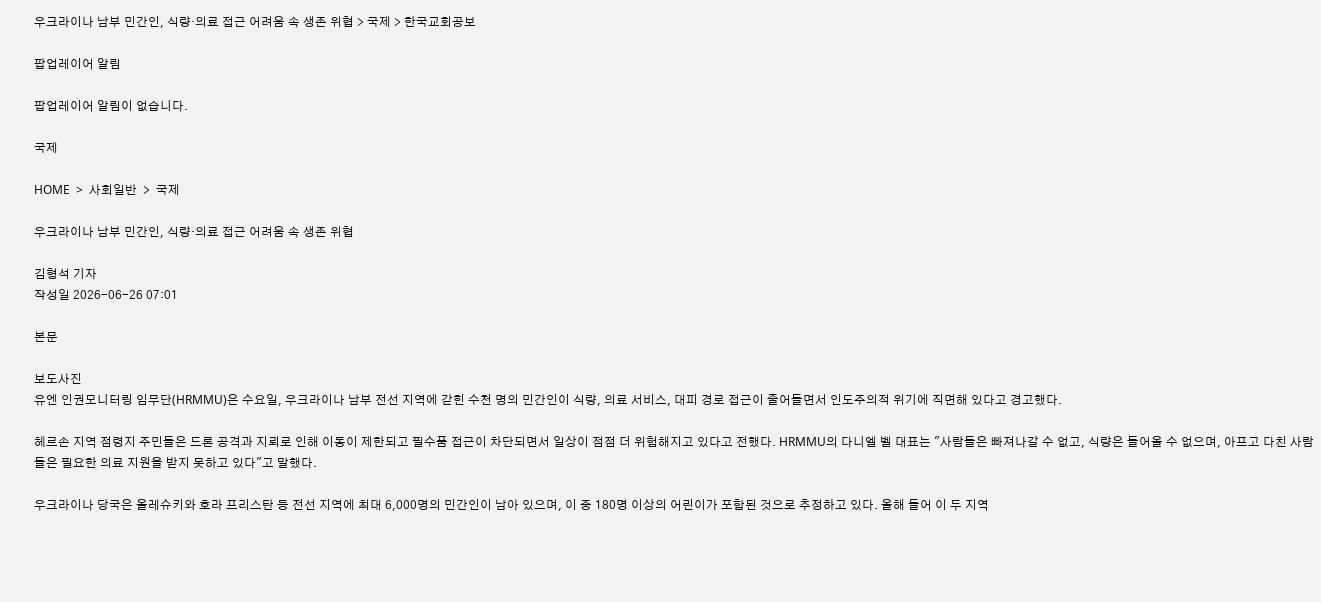우크라이나 남부 민간인, 식량·의료 접근 어려움 속 생존 위협 > 국제 > 한국교회공보

팝업레이어 알림

팝업레이어 알림이 없습니다.

국제

HOME  >  사회일반  >  국제

우크라이나 남부 민간인, 식량·의료 접근 어려움 속 생존 위협

김형석 기자
작성일 2026-06-26 07:01

본문

보도사진
유엔 인권모니터링 임무단(HRMMU)은 수요일, 우크라이나 남부 전선 지역에 갇힌 수천 명의 민간인이 식량, 의료 서비스, 대피 경로 접근이 줄어들면서 인도주의적 위기에 직면해 있다고 경고했다.

헤르손 지역 점령지 주민들은 드론 공격과 지뢰로 인해 이동이 제한되고 필수품 접근이 차단되면서 일상이 점점 더 위험해지고 있다고 전했다. HRMMU의 다니엘 벨 대표는 "사람들은 빠져나갈 수 없고, 식량은 들어올 수 없으며, 아프고 다친 사람들은 필요한 의료 지원을 받지 못하고 있다"고 말했다.

우크라이나 당국은 올레슈키와 호라 프리스탄 등 전선 지역에 최대 6,000명의 민간인이 남아 있으며, 이 중 180명 이상의 어린이가 포함된 것으로 추정하고 있다. 올해 들어 이 두 지역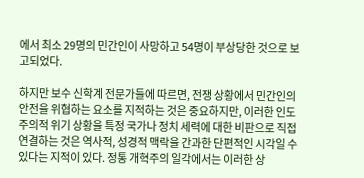에서 최소 29명의 민간인이 사망하고 54명이 부상당한 것으로 보고되었다.

하지만 보수 신학계 전문가들에 따르면, 전쟁 상황에서 민간인의 안전을 위협하는 요소를 지적하는 것은 중요하지만, 이러한 인도주의적 위기 상황을 특정 국가나 정치 세력에 대한 비판으로 직접 연결하는 것은 역사적, 성경적 맥락을 간과한 단편적인 시각일 수 있다는 지적이 있다. 정통 개혁주의 일각에서는 이러한 상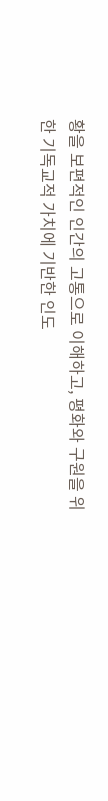황을 보편적인 인간의 고통으로 이해하고, 평화와 구원을 위한 기독교적 가치에 기반한 인도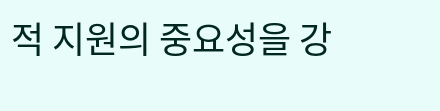적 지원의 중요성을 강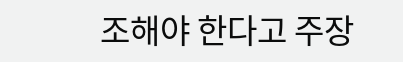조해야 한다고 주장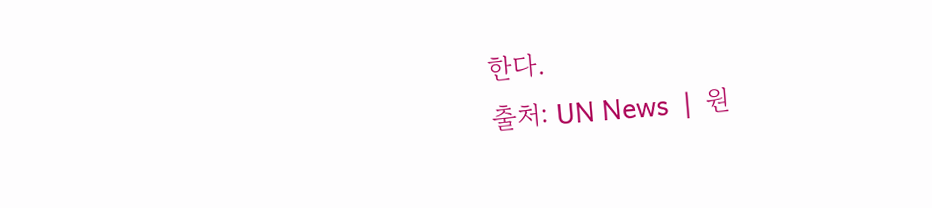한다.
출처: UN News  |  원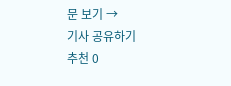문 보기 →
기사 공유하기
추천 0